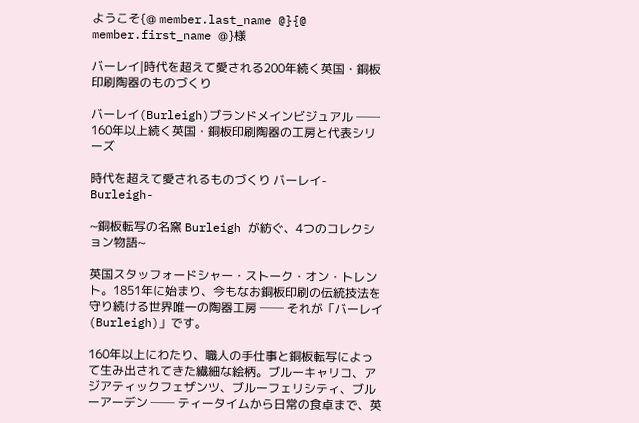ようこそ{@ member.last_name @}{@ member.first_name @}様

バーレイ|時代を超えて愛される200年続く英国・銅板印刷陶器のものづくり

バーレイ(Burleigh)ブランドメインビジュアル ── 160年以上続く英国・銅板印刷陶器の工房と代表シリーズ

時代を超えて愛されるものづくり バーレイ-Burleigh-

~銅板転写の名窯 Burleigh が紡ぐ、4つのコレクション物語~

英国スタッフォードシャー・ストーク・オン・トレント。1851年に始まり、今もなお銅板印刷の伝統技法を守り続ける世界唯一の陶器工房 ── それが「バーレイ(Burleigh)」です。

160年以上にわたり、職人の手仕事と銅板転写によって生み出されてきた繊細な絵柄。ブルーキャリコ、アジアティックフェザンツ、ブルーフェリシティ、ブルーアーデン ── ティータイムから日常の食卓まで、英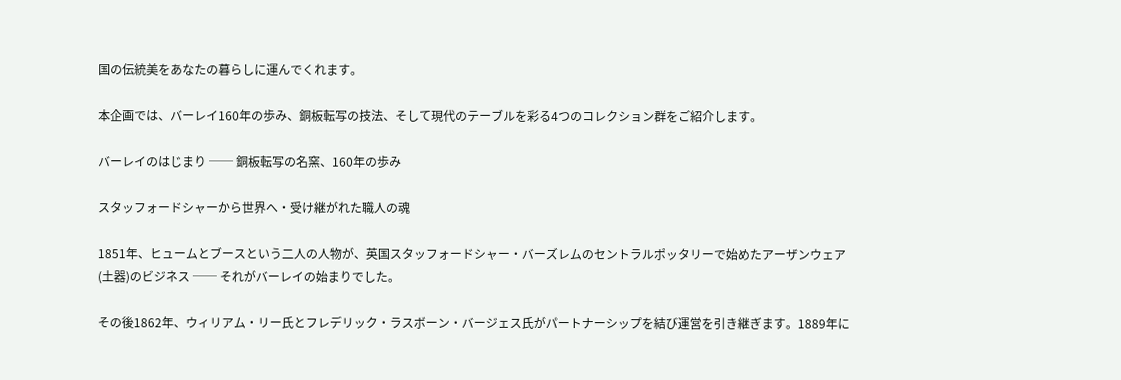国の伝統美をあなたの暮らしに運んでくれます。

本企画では、バーレイ160年の歩み、銅板転写の技法、そして現代のテーブルを彩る4つのコレクション群をご紹介します。

バーレイのはじまり ── 銅板転写の名窯、160年の歩み

スタッフォードシャーから世界へ・受け継がれた職人の魂

1851年、ヒュームとブースという二人の人物が、英国スタッフォードシャー・バーズレムのセントラルポッタリーで始めたアーザンウェア(土器)のビジネス ── それがバーレイの始まりでした。

その後1862年、ウィリアム・リー氏とフレデリック・ラスボーン・バージェス氏がパートナーシップを結び運営を引き継ぎます。1889年に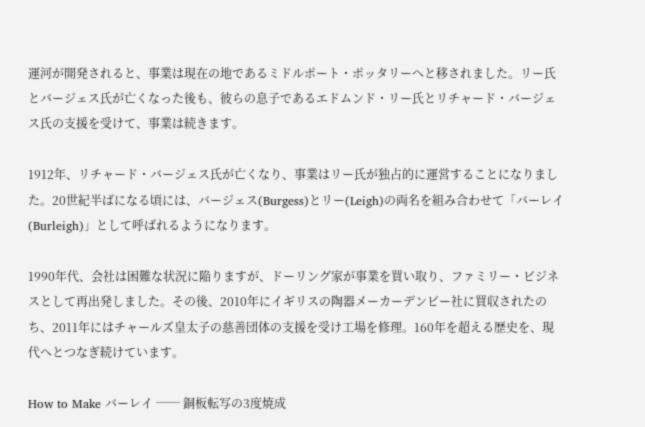運河が開発されると、事業は現在の地であるミドルポート・ポッタリーへと移されました。リー氏とバージェス氏が亡くなった後も、彼らの息子であるエドムンド・リー氏とリチャード・バージェス氏の支援を受けて、事業は続きます。

1912年、リチャード・バージェス氏が亡くなり、事業はリー氏が独占的に運営することになりました。20世紀半ばになる頃には、バージェス(Burgess)とリー(Leigh)の両名を組み合わせて「バーレイ(Burleigh)」として呼ばれるようになります。

1990年代、会社は困難な状況に陥りますが、ドーリング家が事業を買い取り、ファミリー・ビジネスとして再出発しました。その後、2010年にイギリスの陶器メーカーデンビー社に買収されたのち、2011年にはチャールズ皇太子の慈善団体の支援を受け工場を修理。160年を超える歴史を、現代へとつなぎ続けています。

How to Make バーレイ ── 銅板転写の3度焼成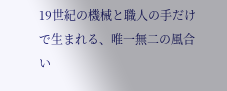19世紀の機械と職人の手だけで生まれる、唯一無二の風合い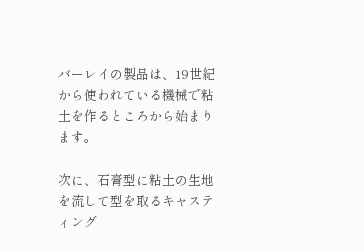バーレイの製品は、19世紀から使われている機械で粘土を作るところから始まります。

次に、石膏型に粘土の生地を流して型を取るキャスティング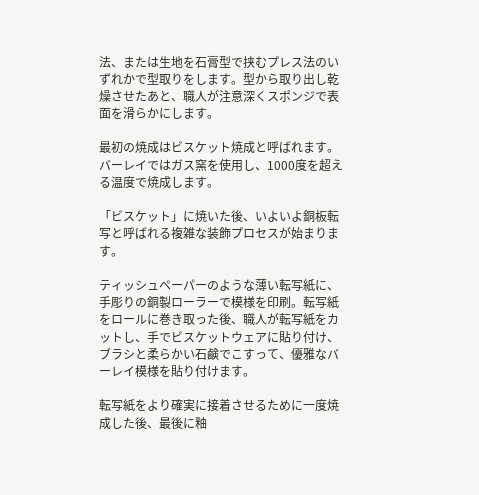法、または生地を石膏型で挟むプレス法のいずれかで型取りをします。型から取り出し乾燥させたあと、職人が注意深くスポンジで表面を滑らかにします。

最初の焼成はビスケット焼成と呼ばれます。バーレイではガス窯を使用し、1000度を超える温度で焼成します。

「ビスケット」に焼いた後、いよいよ銅板転写と呼ばれる複雑な装飾プロセスが始まります。

ティッシュペーパーのような薄い転写紙に、手彫りの銅製ローラーで模様を印刷。転写紙をロールに巻き取った後、職人が転写紙をカットし、手でビスケットウェアに貼り付け、ブラシと柔らかい石鹸でこすって、優雅なバーレイ模様を貼り付けます。

転写紙をより確実に接着させるために一度焼成した後、最後に釉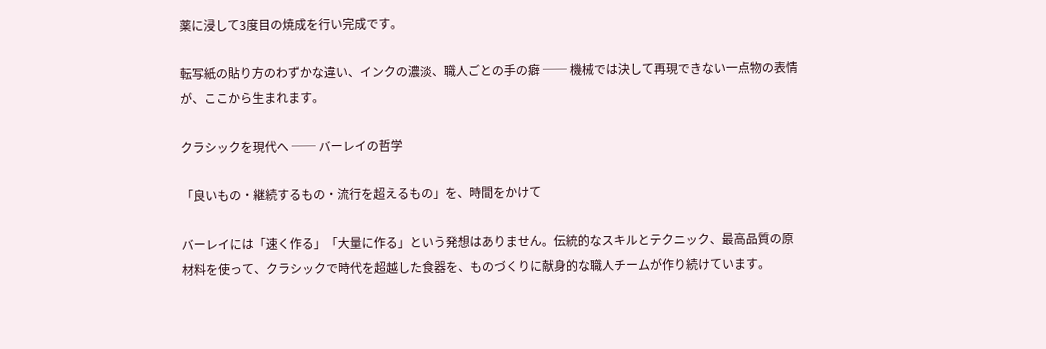薬に浸して3度目の焼成を行い完成です。

転写紙の貼り方のわずかな違い、インクの濃淡、職人ごとの手の癖 ── 機械では決して再現できない一点物の表情が、ここから生まれます。

クラシックを現代へ ── バーレイの哲学

「良いもの・継続するもの・流行を超えるもの」を、時間をかけて

バーレイには「速く作る」「大量に作る」という発想はありません。伝統的なスキルとテクニック、最高品質の原材料を使って、クラシックで時代を超越した食器を、ものづくりに献身的な職人チームが作り続けています。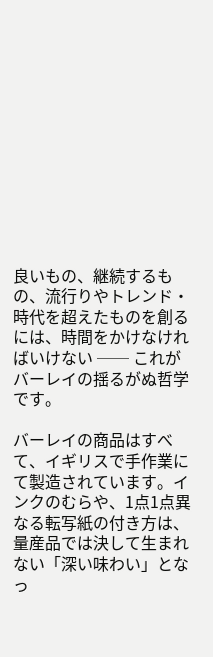良いもの、継続するもの、流行りやトレンド・時代を超えたものを創るには、時間をかけなければいけない ── これがバーレイの揺るがぬ哲学です。

バーレイの商品はすべて、イギリスで手作業にて製造されています。インクのむらや、1点1点異なる転写紙の付き方は、量産品では決して生まれない「深い味わい」となっ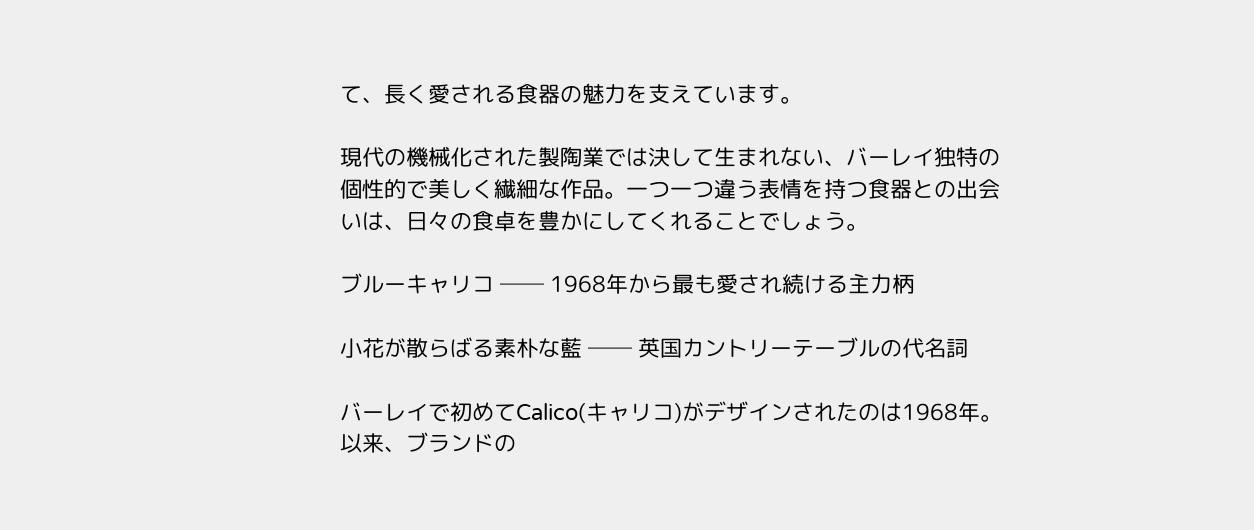て、長く愛される食器の魅力を支えています。

現代の機械化された製陶業では決して生まれない、バーレイ独特の個性的で美しく繊細な作品。一つ一つ違う表情を持つ食器との出会いは、日々の食卓を豊かにしてくれることでしょう。

ブルーキャリコ ── 1968年から最も愛され続ける主力柄

小花が散らばる素朴な藍 ── 英国カントリーテーブルの代名詞

バーレイで初めてCalico(キャリコ)がデザインされたのは1968年。以来、ブランドの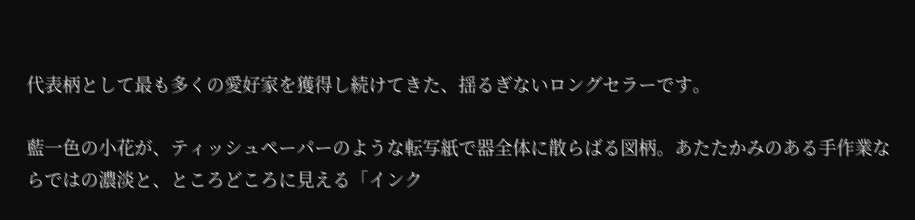代表柄として最も多くの愛好家を獲得し続けてきた、揺るぎないロングセラーです。

藍一色の小花が、ティッシュペーパーのような転写紙で器全体に散らばる図柄。あたたかみのある手作業ならではの濃淡と、ところどころに見える「インク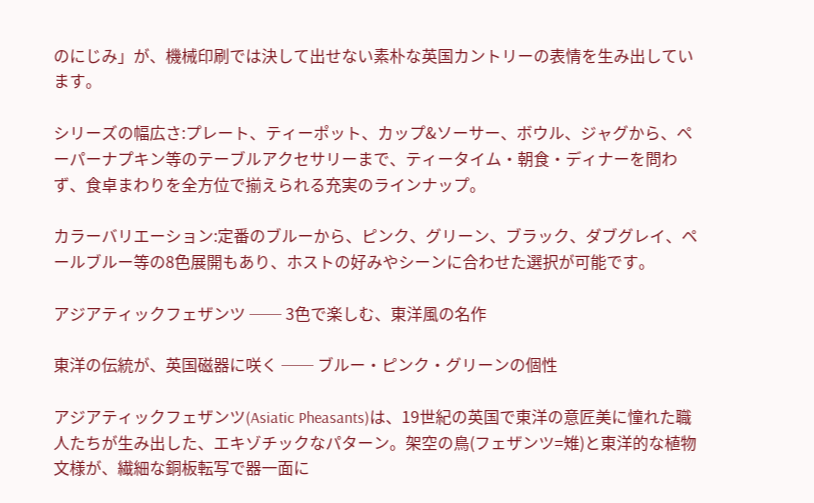のにじみ」が、機械印刷では決して出せない素朴な英国カントリーの表情を生み出しています。

シリーズの幅広さ:プレート、ティーポット、カップ&ソーサー、ボウル、ジャグから、ペーパーナプキン等のテーブルアクセサリーまで、ティータイム・朝食・ディナーを問わず、食卓まわりを全方位で揃えられる充実のラインナップ。

カラーバリエーション:定番のブルーから、ピンク、グリーン、ブラック、ダブグレイ、ペールブルー等の8色展開もあり、ホストの好みやシーンに合わせた選択が可能です。

アジアティックフェザンツ ── 3色で楽しむ、東洋風の名作

東洋の伝統が、英国磁器に咲く ── ブルー・ピンク・グリーンの個性

アジアティックフェザンツ(Asiatic Pheasants)は、19世紀の英国で東洋の意匠美に憧れた職人たちが生み出した、エキゾチックなパターン。架空の鳥(フェザンツ=雉)と東洋的な植物文様が、繊細な銅板転写で器一面に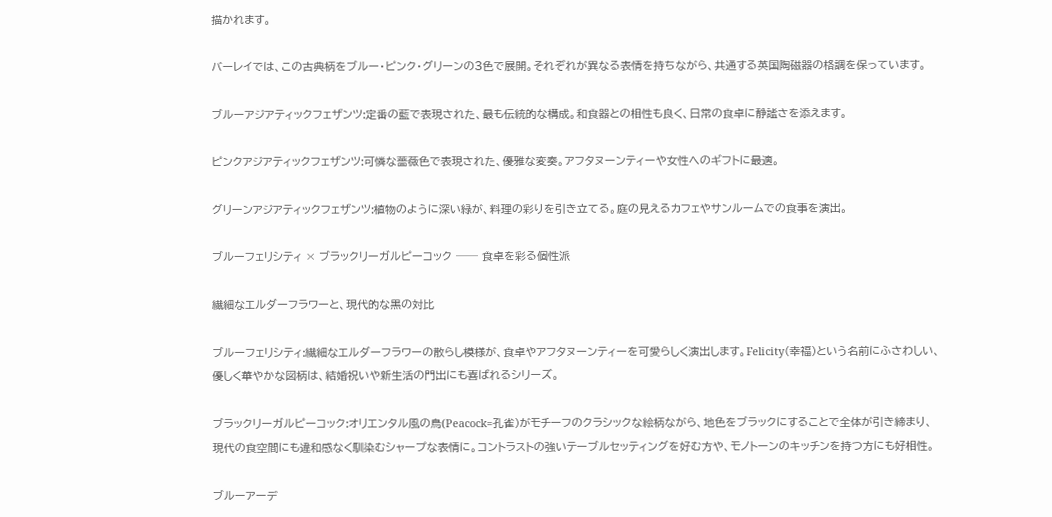描かれます。

バーレイでは、この古典柄をブルー・ピンク・グリーンの3色で展開。それぞれが異なる表情を持ちながら、共通する英国陶磁器の格調を保っています。

ブルーアジアティックフェザンツ:定番の藍で表現された、最も伝統的な構成。和食器との相性も良く、日常の食卓に静謐さを添えます。

ピンクアジアティックフェザンツ:可憐な薔薇色で表現された、優雅な変奏。アフタヌーンティーや女性へのギフトに最適。

グリーンアジアティックフェザンツ:植物のように深い緑が、料理の彩りを引き立てる。庭の見えるカフェやサンルームでの食事を演出。

ブルーフェリシティ × ブラックリーガルピーコック ── 食卓を彩る個性派

繊細なエルダーフラワーと、現代的な黒の対比

ブルーフェリシティ:繊細なエルダーフラワーの散らし模様が、食卓やアフタヌーンティーを可愛らしく演出します。Felicity(幸福)という名前にふさわしい、優しく華やかな図柄は、結婚祝いや新生活の門出にも喜ばれるシリーズ。

ブラックリーガルピーコック:オリエンタル風の鳥(Peacock=孔雀)がモチーフのクラシックな絵柄ながら、地色をブラックにすることで全体が引き締まり、現代の食空間にも違和感なく馴染むシャープな表情に。コントラストの強いテーブルセッティングを好む方や、モノトーンのキッチンを持つ方にも好相性。

ブルーアーデ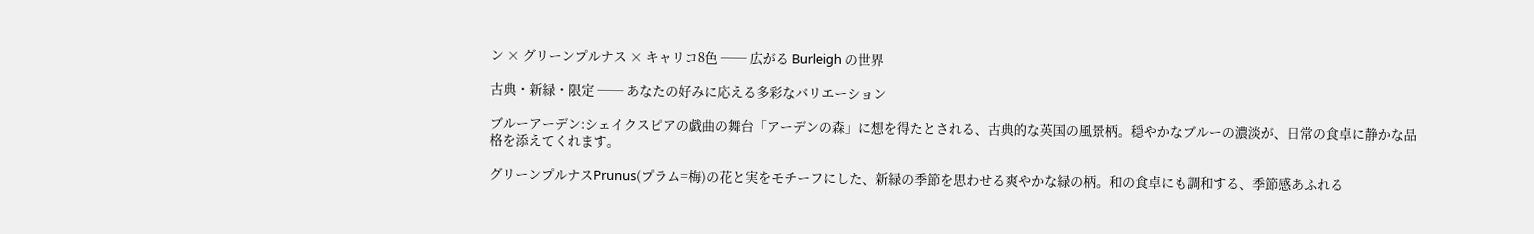ン × グリーンプルナス × キャリコ8色 ── 広がる Burleigh の世界

古典・新緑・限定 ── あなたの好みに応える多彩なバリエーション

ブルーアーデン:シェイクスピアの戯曲の舞台「アーデンの森」に想を得たとされる、古典的な英国の風景柄。穏やかなブルーの濃淡が、日常の食卓に静かな品格を添えてくれます。

グリーンプルナスPrunus(プラム=梅)の花と実をモチーフにした、新緑の季節を思わせる爽やかな緑の柄。和の食卓にも調和する、季節感あふれる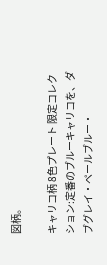図柄。

キャリコ柄 8色プレート 限定コレクション:定番のブルーキャリコを、ダブグレイ・ペールブルー・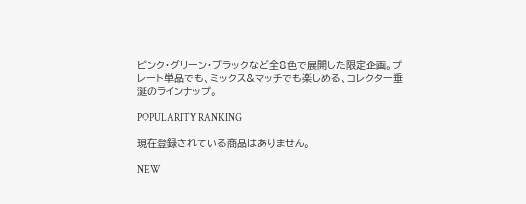ピンク・グリーン・ブラックなど全8色で展開した限定企画。プレート単品でも、ミックス&マッチでも楽しめる、コレクター垂涎のラインナップ。

POPULARITY RANKING

現在登録されている商品はありません。

NEW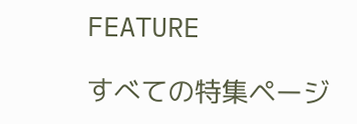FEATURE

すべての特集ページ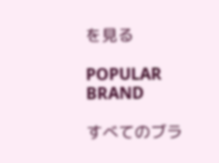を見る

POPULAR BRAND

すべてのブラ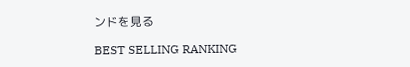ンドを見る

BEST SELLING RANKING